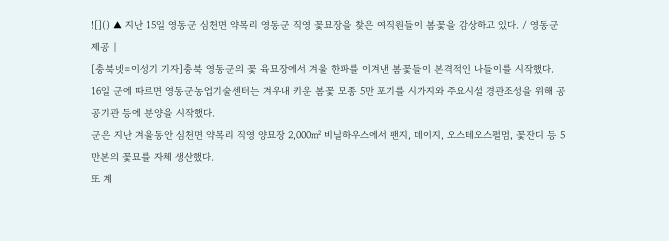![]() ▲ 지난 15일 영동군 심천면 약목리 영동군 직영 꽃묘장을 찾은 여직원들이 봄꽃을 감상하고 있다. / 영동군 제공 |
[충북넷=이성기 기자]충북 영동군의 꽃 육묘장에서 겨울 한파를 이겨낸 봄꽃들이 본격적인 나들이를 시작했다.
16일 군에 따르면 영동군농업기술센터는 겨우내 키운 봄꽃 모종 5만 포기를 시가지와 주요시설 경관조성을 위해 공공기관 등에 분양을 시작했다.
군은 지난 겨울동안 심천면 약목리 직영 양묘장 2,000㎡ 비닐하우스에서 팬지, 데이지, 오스테오스펄멈, 꽃잔디 등 5만본의 꽃묘를 자체 생산했다.
또 계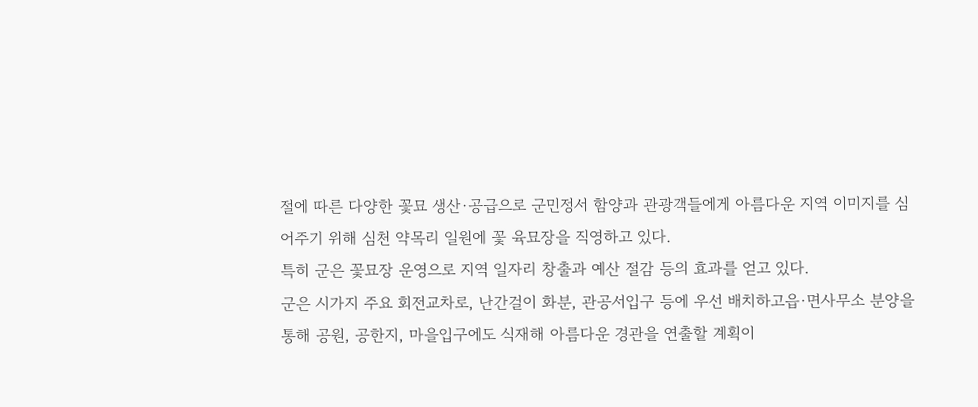절에 따른 다양한 꽃묘 생산·공급으로 군민정서 함양과 관광객들에게 아름다운 지역 이미지를 심어주기 위해 심천 약목리 일원에 꽃 육묘장을 직영하고 있다.
특히 군은 꽃묘장 운영으로 지역 일자리 창출과 예산 절감 등의 효과를 얻고 있다.
군은 시가지 주요 회전교차로, 난간걸이 화분, 관공서입구 등에 우선 배치하고읍·면사무소 분양을 통해 공원, 공한지, 마을입구에도 식재해 아름다운 경관을 연출할 계획이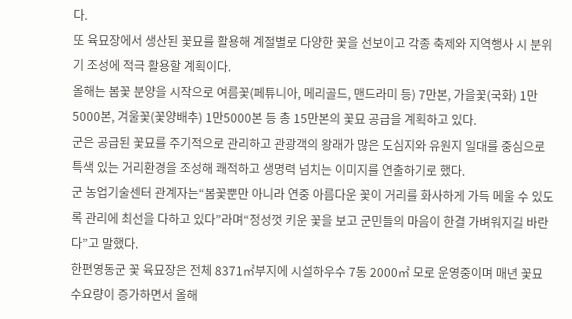다.
또 육묘장에서 생산된 꽃묘를 활용해 계절별로 다양한 꽃을 선보이고 각종 축제와 지역행사 시 분위기 조성에 적극 활용할 계획이다.
올해는 봄꽃 분양을 시작으로 여름꽃(페튜니아, 메리골드, 맨드라미 등) 7만본, 가을꽃(국화) 1만5000본, 겨울꽃(꽃양배추) 1만5000본 등 총 15만본의 꽃묘 공급을 계획하고 있다.
군은 공급된 꽃묘를 주기적으로 관리하고 관광객의 왕래가 많은 도심지와 유원지 일대를 중심으로 특색 있는 거리환경을 조성해 쾌적하고 생명력 넘치는 이미지를 연출하기로 했다.
군 농업기술센터 관계자는“봄꽃뿐만 아니라 연중 아름다운 꽃이 거리를 화사하게 가득 메울 수 있도록 관리에 최선을 다하고 있다”라며“정성껏 키운 꽃을 보고 군민들의 마음이 한결 가벼워지길 바란다”고 말했다.
한편영동군 꽃 육묘장은 전체 8371㎡부지에 시설하우수 7동 2000㎡ 모로 운영중이며 매년 꽃묘 수요량이 증가하면서 올해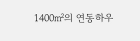1400㎡의 연동하우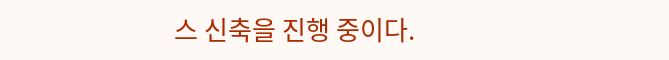스 신축을 진행 중이다.